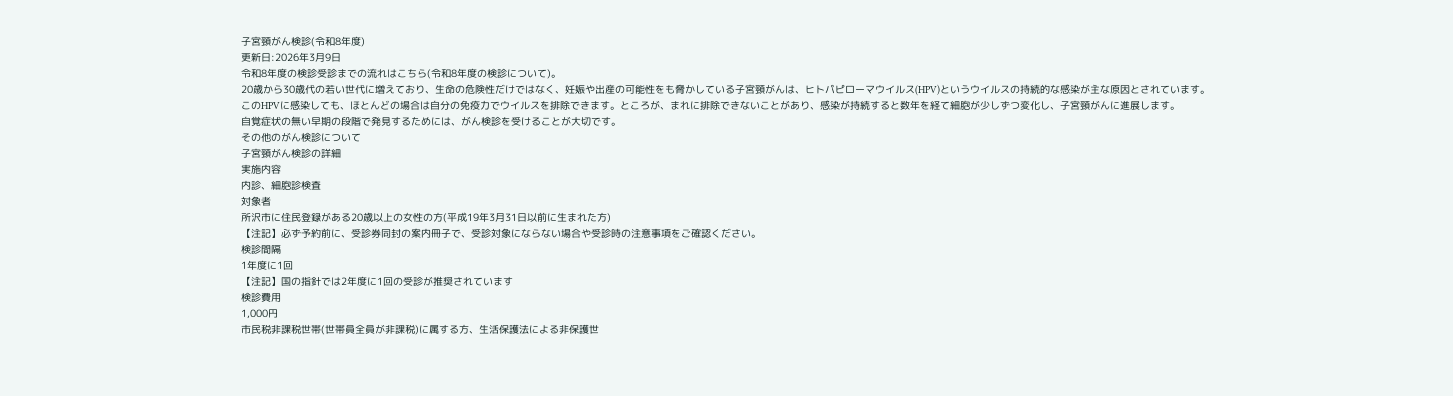子宮頸がん検診(令和8年度)
更新日:2026年3月9日
令和8年度の検診受診までの流れはこちら(令和8年度の検診について)。
20歳から30歳代の若い世代に増えており、生命の危険性だけではなく、妊娠や出産の可能性をも脅かしている子宮頸がんは、ヒトパピローマウイルス(HPV)というウイルスの持続的な感染が主な原因とされています。
このHPVに感染しても、ほとんどの場合は自分の免疫力でウイルスを排除できます。ところが、まれに排除できないことがあり、感染が持続すると数年を経て細胞が少しずつ変化し、子宮頸がんに進展します。
自覚症状の無い早期の段階で発見するためには、がん検診を受けることが大切です。
その他のがん検診について
子宮頸がん検診の詳細
実施内容
内診、細胞診検査
対象者
所沢市に住民登録がある20歳以上の女性の方(平成19年3月31日以前に生まれた方)
【注記】必ず予約前に、受診券同封の案内冊子で、受診対象にならない場合や受診時の注意事項をご確認ください。
検診間隔
1年度に1回
【注記】国の指針では2年度に1回の受診が推奨されています
検診費用
1,000円
市民税非課税世帯(世帯員全員が非課税)に属する方、生活保護法による非保護世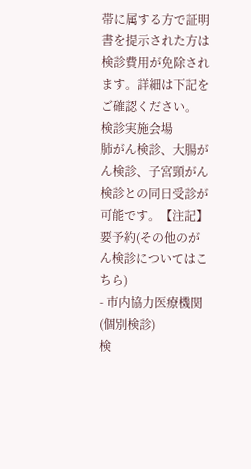帯に属する方で証明書を提示された方は検診費用が免除されます。詳細は下記をご確認ください。
検診実施会場
肺がん検診、大腸がん検診、子宮頸がん検診との同日受診が可能です。【注記】要予約(その他のがん検診についてはこちら)
- 市内協力医療機関(個別検診)
検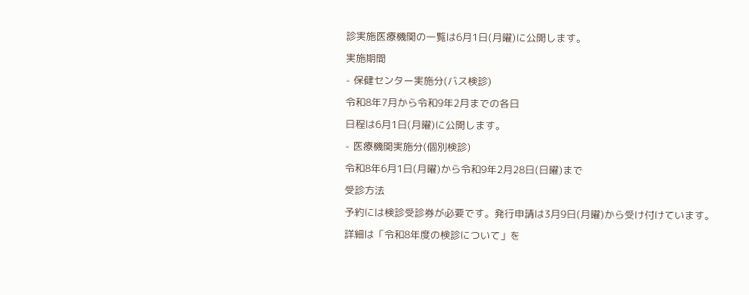診実施医療機関の一覧は6月1日(月曜)に公開します。
実施期間
- 保健センター実施分(バス検診)
令和8年7月から令和9年2月までの各日
日程は6月1日(月曜)に公開します。
- 医療機関実施分(個別検診)
令和8年6月1日(月曜)から令和9年2月28日(日曜)まで
受診方法
予約には検診受診券が必要です。発行申請は3月9日(月曜)から受け付けています。
詳細は「令和8年度の検診について」を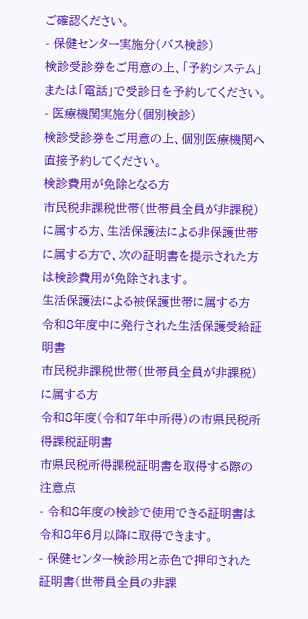ご確認ください。
- 保健センター実施分(バス検診)
検診受診券をご用意の上、「予約システム」または「電話」で受診日を予約してください。
- 医療機関実施分(個別検診)
検診受診券をご用意の上、個別医療機関へ直接予約してください。
検診費用が免除となる方
市民税非課税世帯(世帯員全員が非課税)に属する方、生活保護法による非保護世帯に属する方で、次の証明書を提示された方は検診費用が免除されます。
生活保護法による被保護世帯に属する方
令和8年度中に発行された生活保護受給証明書
市民税非課税世帯(世帯員全員が非課税)に属する方
令和8年度(令和7年中所得)の市県民税所得課税証明書
市県民税所得課税証明書を取得する際の注意点
- 令和8年度の検診で使用できる証明書は令和8年6月以降に取得できます。
- 保健センター検診用と赤色で押印された証明書(世帯員全員の非課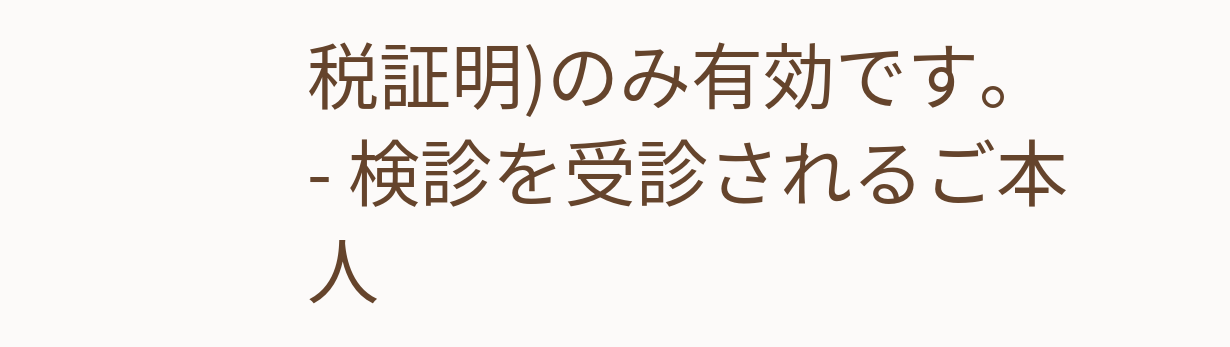税証明)のみ有効です。
- 検診を受診されるご本人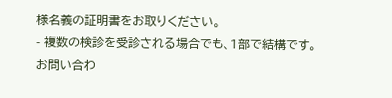様名義の証明書をお取りください。
- 複数の検診を受診される場合でも、1部で結構です。
お問い合わ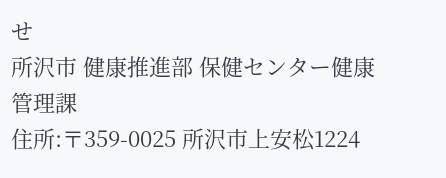せ
所沢市 健康推進部 保健センター健康管理課
住所:〒359-0025 所沢市上安松1224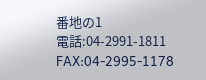番地の1
電話:04-2991-1811
FAX:04-2995-1178